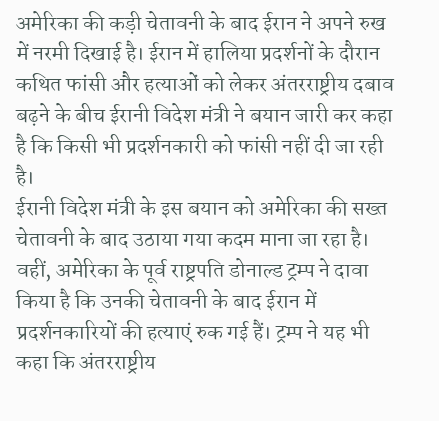अमेरिका की कड़ी चेतावनी के बाद ईरान ने अपने रुख में नरमी दिखाई है। ईरान में हालिया प्रदर्शनों के दौरान कथित फांसी और हत्याओं को लेकर अंतरराष्ट्रीय दबाव बढ़ने के बीच ईरानी विदेश मंत्री ने बयान जारी कर कहा है कि किसी भी प्रदर्शनकारी को फांसी नहीं दी जा रही है।
ईरानी विदेश मंत्री के इस बयान को अमेरिका की सख्त चेतावनी के बाद उठाया गया कदम माना जा रहा है। वहीं, अमेरिका के पूर्व राष्ट्रपति डोनाल्ड ट्रम्प ने दावा किया है कि उनकी चेतावनी के बाद ईरान में प्रदर्शनकारियों की हत्याएं रुक गई हैं। ट्रम्प ने यह भी कहा कि अंतरराष्ट्रीय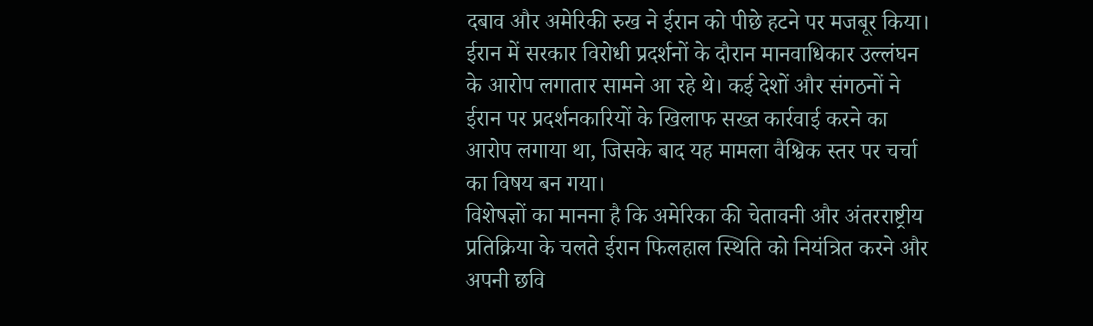दबाव और अमेरिकी रुख ने ईरान को पीछे हटने पर मजबूर किया।
ईरान में सरकार विरोधी प्रदर्शनों के दौरान मानवाधिकार उल्लंघन के आरोप लगातार सामने आ रहे थे। कई देशों और संगठनों ने ईरान पर प्रदर्शनकारियों के खिलाफ सख्त कार्रवाई करने का आरोप लगाया था, जिसके बाद यह मामला वैश्विक स्तर पर चर्चा का विषय बन गया।
विशेषज्ञों का मानना है कि अमेरिका की चेतावनी और अंतरराष्ट्रीय प्रतिक्रिया के चलते ईरान फिलहाल स्थिति को नियंत्रित करने और अपनी छवि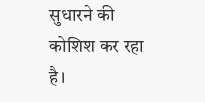सुधारने की कोशिश कर रहा है।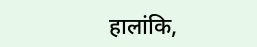हालांकि,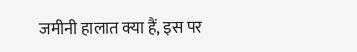जमीनी हालात क्या हैं, इस पर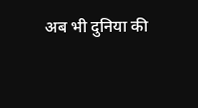अब भी दुनिया की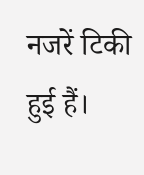नजरें टिकी हुई हैं।